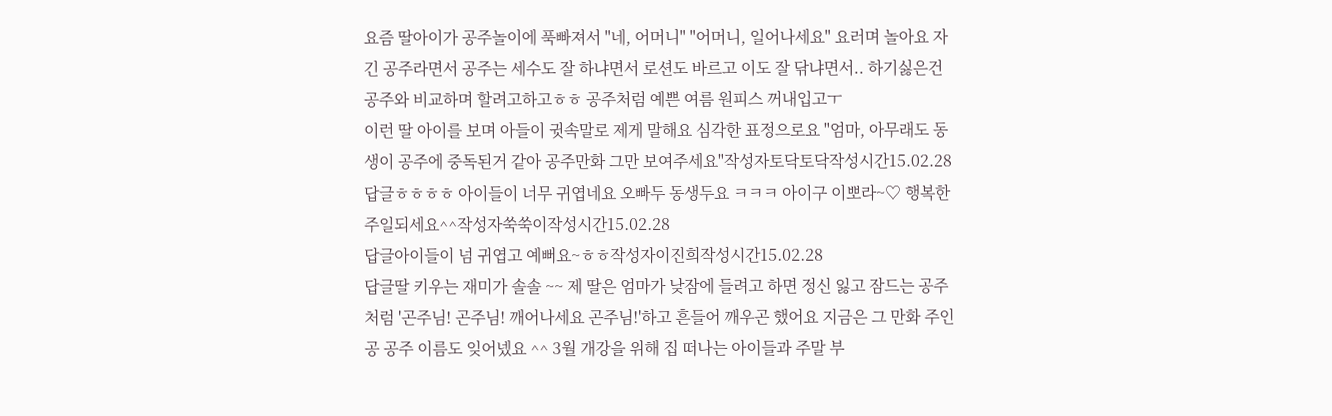요즘 딸아이가 공주놀이에 푹빠져서 "네, 어머니" "어머니, 일어나세요" 요러며 놀아요 자긴 공주라면서 공주는 세수도 잘 하냐면서 로션도 바르고 이도 잘 닦냐면서.. 하기싫은건 공주와 비교하며 할려고하고ㅎㅎ 공주처럼 예쁜 여름 원피스 꺼내입고ㅜ
이런 딸 아이를 보며 아들이 귓속말로 제게 말해요 심각한 표정으로요 "엄마, 아무래도 동생이 공주에 중독된거 같아 공주만화 그만 보여주세요"작성자토닥토닥작성시간15.02.28
답글ㅎㅎㅎㅎ 아이들이 너무 귀엽네요 오빠두 동생두요 ㅋㅋㅋ 아이구 이뽀라~♡ 행복한 주일되세요^^작성자쑥쑥이작성시간15.02.28
답글아이들이 넘 귀엽고 예뻐요~ㅎㅎ작성자이진희작성시간15.02.28
답글딸 키우는 재미가 솔솔 ~~ 제 딸은 엄마가 낮잠에 들려고 하면 정신 잃고 잠드는 공주처럼 '곤주님! 곤주님! 깨어나세요 곤주님!'하고 흔들어 깨우곤 했어요 지금은 그 만화 주인공 공주 이름도 잊어넸요 ^^ 3월 개강을 위해 집 떠나는 아이들과 주말 부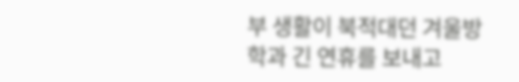부 생활이 북적대던 겨울방학과 긴 연휴를 보내고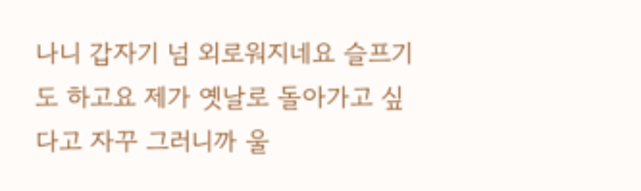나니 갑자기 넘 외로워지네요 슬프기도 하고요 제가 옛날로 돌아가고 싶다고 자꾸 그러니까 울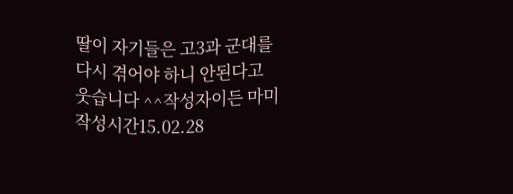딸이 자기들은 고3과 군대를 다시 겪어야 하니 안된다고 웃습니다 ^^작성자이든 마미작성시간15.02.28